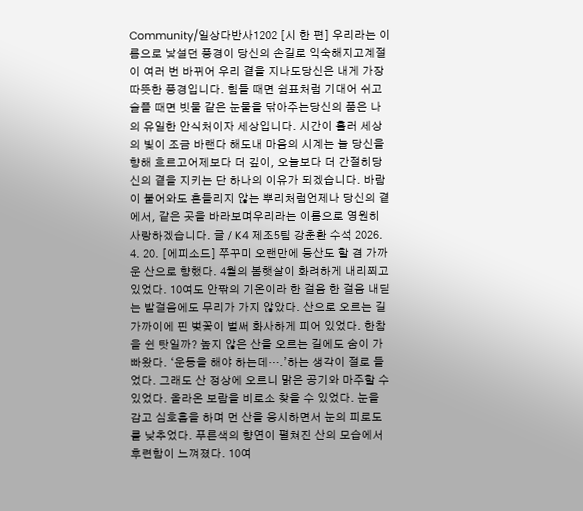Community/일상다반사1202 [시 한 편] 우리라는 이름으로 낯설던 풍경이 당신의 손길로 익숙해지고계절이 여러 번 바뀌어 우리 곁을 지나도당신은 내게 가장 따뜻한 풍경입니다. 힘들 때면 쉼표처럼 기대어 쉬고슬플 때면 빗물 같은 눈물을 닦아주는당신의 품은 나의 유일한 안식처이자 세상입니다. 시간이 흘러 세상의 빛이 조금 바랜다 해도내 마음의 시계는 늘 당신을 향해 흐르고어제보다 더 깊이, 오늘보다 더 간절히당신의 곁을 지키는 단 하나의 이유가 되겠습니다. 바람이 불어와도 흔들리지 않는 뿌리처럼언제나 당신의 곁에서, 같은 곳을 바라보며우리라는 이름으로 영원히 사랑하겠습니다. 글 / K4 제조5팀 강춘환 수석 2026. 4. 20. [에피소드] 쭈꾸미 오랜만에 등산도 할 겸 가까운 산으로 향했다. 4월의 봄햇살이 화려하게 내리쬐고 있었다. 10여도 안팎의 기온이라 한 걸음 한 걸음 내딛는 발걸음에도 무리가 가지 않았다. 산으로 오르는 길 가까이에 핀 벚꽃이 벌써 화사하게 피어 있었다. 한참을 쉰 탓일까? 높지 않은 산을 오르는 길에도 숨이 가빠왔다. ‘운동을 해야 하는데….’하는 생각이 절로 들었다. 그래도 산 정상에 오르니 맑은 공기와 마주할 수 있었다. 올라온 보람을 비로소 찾을 수 있었다. 눈을 감고 심호흡을 하며 먼 산을 응시하면서 눈의 피로도를 낮추었다. 푸른색의 향연이 펼쳐진 산의 모습에서 후련함이 느껴졌다. 10여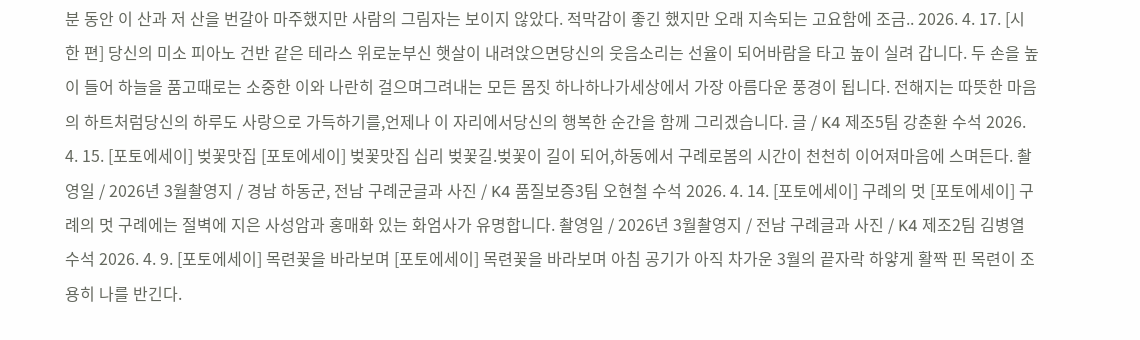분 동안 이 산과 저 산을 번갈아 마주했지만 사람의 그림자는 보이지 않았다. 적막감이 좋긴 했지만 오래 지속되는 고요함에 조금.. 2026. 4. 17. [시 한 편] 당신의 미소 피아노 건반 같은 테라스 위로눈부신 햇살이 내려앉으면당신의 웃음소리는 선율이 되어바람을 타고 높이 실려 갑니다. 두 손을 높이 들어 하늘을 품고때로는 소중한 이와 나란히 걸으며그려내는 모든 몸짓 하나하나가세상에서 가장 아름다운 풍경이 됩니다. 전해지는 따뜻한 마음의 하트처럼당신의 하루도 사랑으로 가득하기를,언제나 이 자리에서당신의 행복한 순간을 함께 그리겠습니다. 글 / K4 제조5팀 강춘환 수석 2026. 4. 15. [포토에세이] 벚꽃맛집 [포토에세이] 벚꽃맛집 십리 벚꽃길.벚꽃이 길이 되어,하동에서 구례로봄의 시간이 천천히 이어져마음에 스며든다. 촬영일 / 2026년 3월촬영지 / 경남 하동군, 전남 구례군글과 사진 / K4 품질보증3팀 오현철 수석 2026. 4. 14. [포토에세이] 구례의 멋 [포토에세이] 구례의 멋 구례에는 절벽에 지은 사성암과 홍매화 있는 화엄사가 유명합니다. 촬영일 / 2026년 3월촬영지 / 전남 구례글과 사진 / K4 제조2팀 김병열 수석 2026. 4. 9. [포토에세이] 목련꽃을 바라보며 [포토에세이] 목련꽃을 바라보며 아침 공기가 아직 차가운 3월의 끝자락 하얗게 활짝 핀 목련이 조용히 나를 반긴다.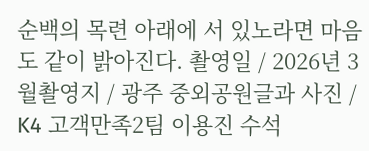순백의 목련 아래에 서 있노라면 마음도 같이 밝아진다. 촬영일 / 2026년 3월촬영지 / 광주 중외공원글과 사진 / K4 고객만족2팀 이용진 수석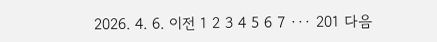2026. 4. 6. 이전 1 2 3 4 5 6 7 ··· 201 다음